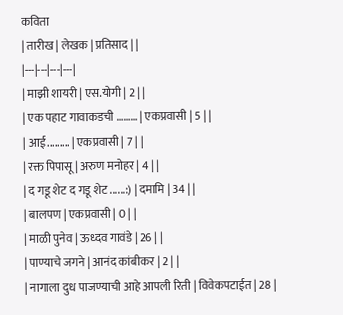कविता
| तारीख | लेखक | प्रतिसाद | |
|---|---|---|---|
| माझी शायरी | एस.योगी | 2 | |
| एक पहाट गावाकडची ……… | एकप्रवासी | 5 | |
| आई......... | एकप्रवासी | 7 | |
| रक्त पिपासू | अरुण मनोहर | 4 | |
| द गडू शेट द गडू शेट ......:) | दमामि | 34 | |
| बालपण | एकप्रवासी | 0 | |
| माळी पुनेव | ऊध्दव गावंडे | 26 | |
| पाण्याचे जगने | आनंद कांबीकर | 2 | |
| नागाला दुध पाजण्याची आहे आपली रिती | विवेकपटाईत | 28 |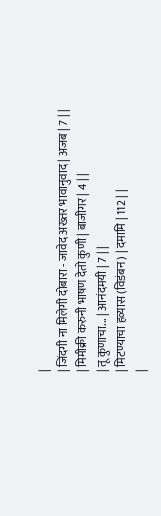|
| जिंदगी ना मिलेगी दोबारा - जावेद अख्तर भावानुवाद | अजब | 7 | |
| मिमीक्री करुनी भाषण देतो कुणी | बाजीगर | 4 | |
| तू कुणाचा... | आनंदमयी | 7 | |
| मिटण्याचा हव्यास (विडंबन) | दमामि | 112 | |
|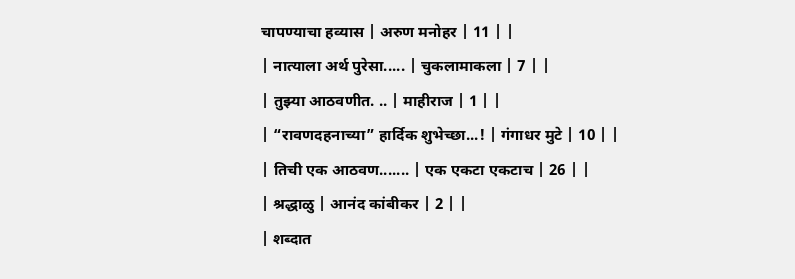चापण्याचा हव्यास | अरुण मनोहर | 11 | |
| नात्याला अर्थ पुरेसा..... | चुकलामाकला | 7 | |
| तुझ्या आठवणीत. .. | माहीराज | 1 | |
| “रावणदहनाच्या” हार्दिक शुभेच्छा...! | गंगाधर मुटे | 10 | |
| तिची एक आठवण....... | एक एकटा एकटाच | 26 | |
| श्रद्धाळु | आनंद कांबीकर | 2 | |
| शब्दात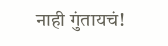नाही गुंतायचं!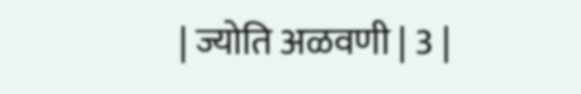| ज्योति अळवणी | 3 |